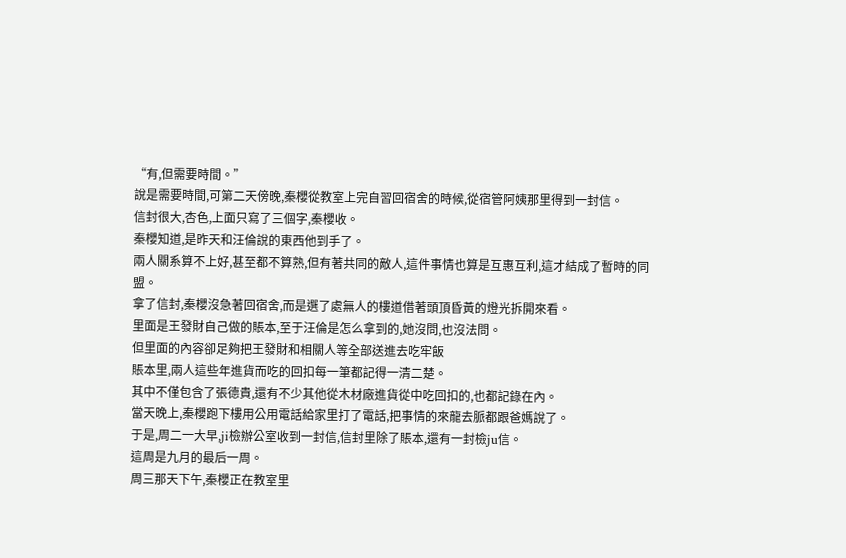“有,但需要時間。”
說是需要時間,可第二天傍晚,秦櫻從教室上完自習回宿舍的時候,從宿管阿姨那里得到一封信。
信封很大,杏色,上面只寫了三個字,秦櫻收。
秦櫻知道,是昨天和汪倫說的東西他到手了。
兩人關系算不上好,甚至都不算熟,但有著共同的敵人,這件事情也算是互惠互利,這才結成了暫時的同盟。
拿了信封,秦櫻沒急著回宿舍,而是選了處無人的樓道借著頭頂昏黃的燈光拆開來看。
里面是王發財自己做的賬本,至于汪倫是怎么拿到的,她沒問,也沒法問。
但里面的內容卻足夠把王發財和相關人等全部送進去吃牢飯
賬本里,兩人這些年進貨而吃的回扣每一筆都記得一清二楚。
其中不僅包含了張德貴,還有不少其他從木材廠進貨從中吃回扣的,也都記錄在內。
當天晚上,秦櫻跑下樓用公用電話給家里打了電話,把事情的來龍去脈都跟爸媽說了。
于是,周二一大早,ji檢辦公室收到一封信,信封里除了賬本,還有一封檢ju信。
這周是九月的最后一周。
周三那天下午,秦櫻正在教室里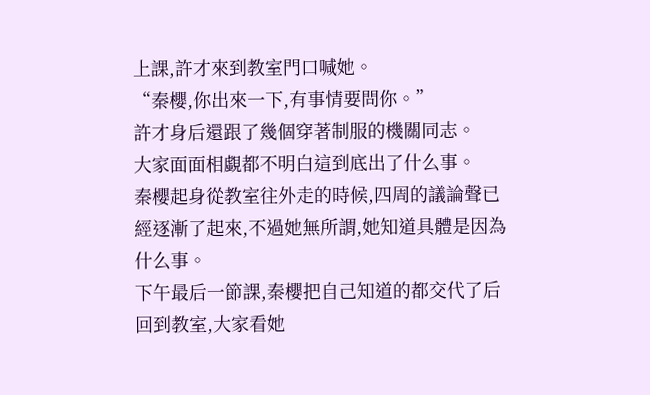上課,許才來到教室門口喊她。
“秦櫻,你出來一下,有事情要問你。”
許才身后還跟了幾個穿著制服的機關同志。
大家面面相覷都不明白這到底出了什么事。
秦櫻起身從教室往外走的時候,四周的議論聲已經逐漸了起來,不過她無所謂,她知道具體是因為什么事。
下午最后一節課,秦櫻把自己知道的都交代了后回到教室,大家看她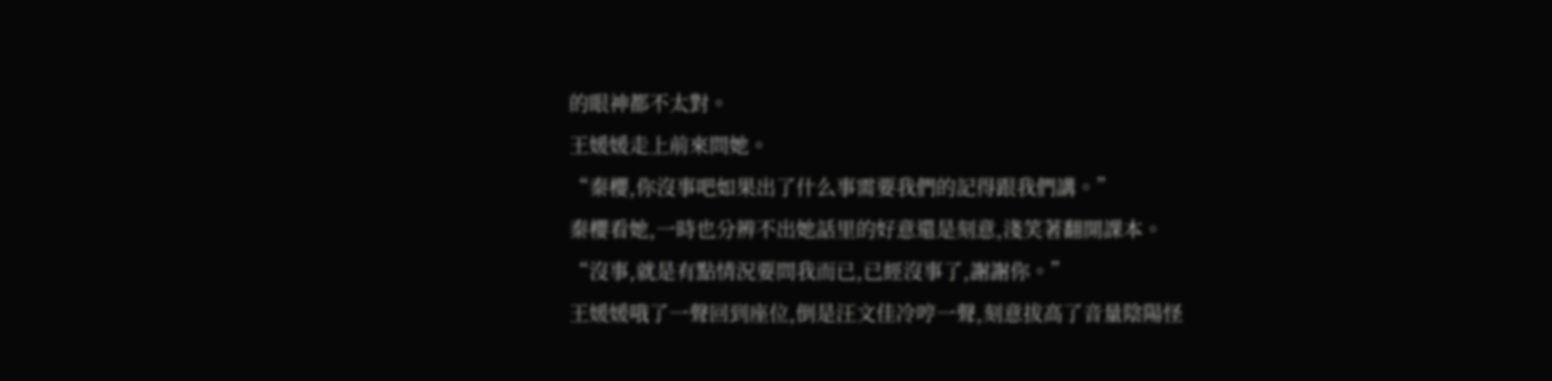的眼神都不太對。
王媛媛走上前來問她。
“秦櫻,你沒事吧如果出了什么事需要我們的記得跟我們講。”
秦櫻看她,一時也分辨不出她話里的好意還是刻意,淺笑著翻開課本。
“沒事,就是有點情況要問我而已,已經沒事了,謝謝你。”
王媛媛哦了一聲回到座位,倒是汪文佳冷哼一聲,刻意拔高了音量陰陽怪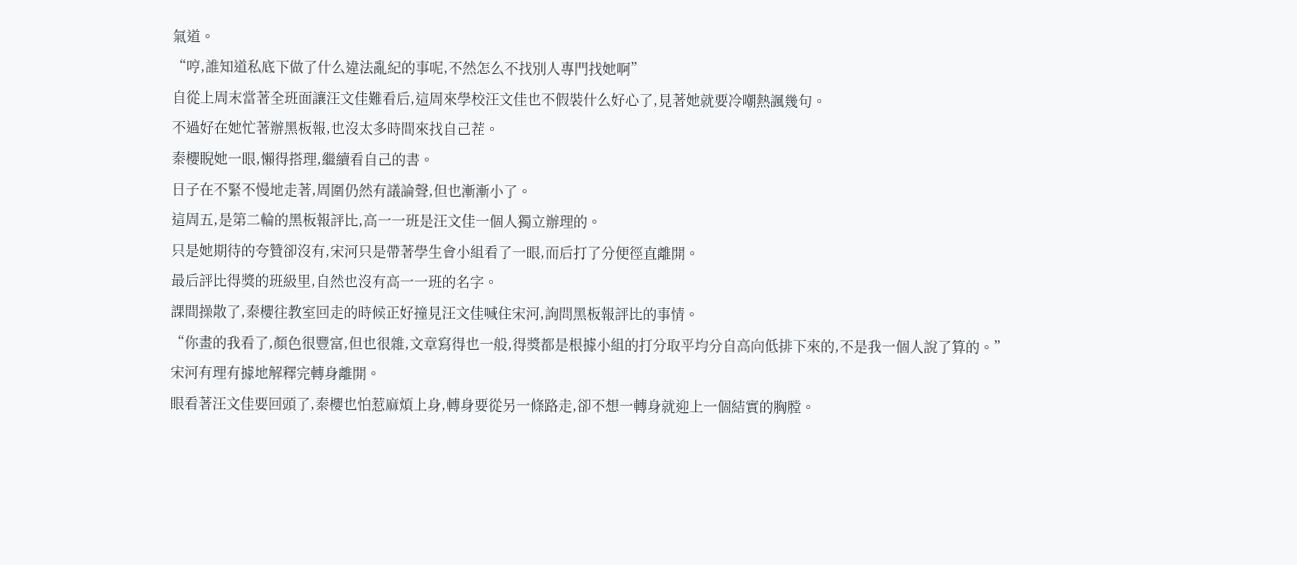氣道。
“哼,誰知道私底下做了什么違法亂紀的事呢,不然怎么不找別人專門找她啊”
自從上周末當著全班面讓汪文佳難看后,這周來學校汪文佳也不假裝什么好心了,見著她就要冷嘲熱諷幾句。
不過好在她忙著辦黑板報,也沒太多時間來找自己茬。
秦櫻睨她一眼,懶得搭理,繼續看自己的書。
日子在不緊不慢地走著,周圍仍然有議論聲,但也漸漸小了。
這周五,是第二輪的黑板報評比,高一一班是汪文佳一個人獨立辦理的。
只是她期待的夸贊卻沒有,宋河只是帶著學生會小組看了一眼,而后打了分便徑直離開。
最后評比得獎的班級里,自然也沒有高一一班的名字。
課間操散了,秦櫻往教室回走的時候正好撞見汪文佳喊住宋河,詢問黑板報評比的事情。
“你畫的我看了,顏色很豐富,但也很雜,文章寫得也一般,得獎都是根據小組的打分取平均分自高向低排下來的,不是我一個人說了算的。”
宋河有理有據地解釋完轉身離開。
眼看著汪文佳要回頭了,秦櫻也怕惹麻煩上身,轉身要從另一條路走,卻不想一轉身就迎上一個結實的胸膛。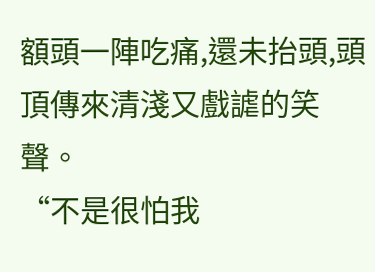額頭一陣吃痛,還未抬頭,頭頂傳來清淺又戲謔的笑聲。
“不是很怕我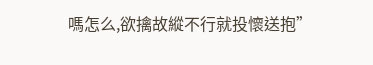嗎怎么,欲擒故縱不行就投懷送抱”